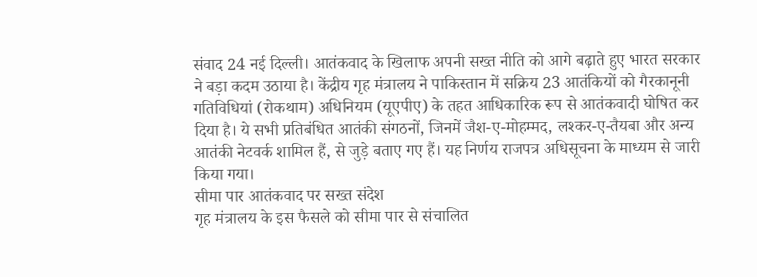संवाद 24 नई दिल्ली। आतंकवाद के खिलाफ अपनी सख्त नीति को आगे बढ़ाते हुए भारत सरकार ने बड़ा कदम उठाया है। केंद्रीय गृह मंत्रालय ने पाकिस्तान में सक्रिय 23 आतंकियों को गैरकानूनी गतिविधियां (रोकथाम) अधिनियम (यूएपीए) के तहत आधिकारिक रूप से आतंकवादी घोषित कर दिया है। ये सभी प्रतिबंधित आतंकी संगठनों, जिनमें जैश-ए-मोहम्मद, लश्कर-ए-तैयबा और अन्य आतंकी नेटवर्क शामिल हैं, से जुड़े बताए गए हैं। यह निर्णय राजपत्र अधिसूचना के माध्यम से जारी किया गया।
सीमा पार आतंकवाद पर सख्त संदेश
गृह मंत्रालय के इस फैसले को सीमा पार से संचालित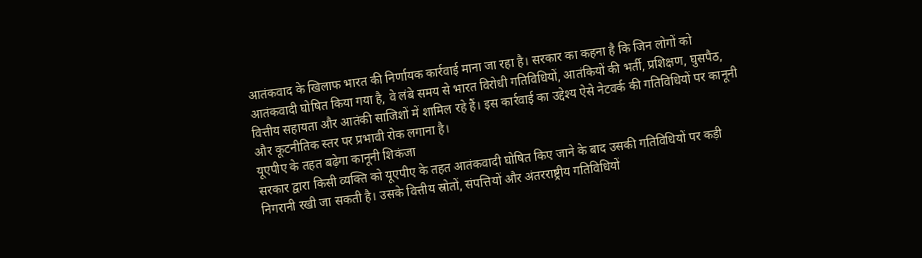आतंकवाद के खिलाफ भारत की निर्णायक कार्रवाई माना जा रहा है। सरकार का कहना है कि जिन लोगों को आतंकवादी घोषित किया गया है, वे लंबे समय से भारत विरोधी गतिविधियों, आतंकियों की भर्ती, प्रशिक्षण, घुसपैठ, वित्तीय सहायता और आतंकी साजिशों में शामिल रहे हैं। इस कार्रवाई का उद्देश्य ऐसे नेटवर्क की गतिविधियों पर कानूनी और कूटनीतिक स्तर पर प्रभावी रोक लगाना है।
यूएपीए के तहत बढ़ेगा कानूनी शिकंजा
सरकार द्वारा किसी व्यक्ति को यूएपीए के तहत आतंकवादी घोषित किए जाने के बाद उसकी गतिविधियों पर कड़ी निगरानी रखी जा सकती है। उसके वित्तीय स्रोतों, संपत्तियों और अंतरराष्ट्रीय गतिविधियों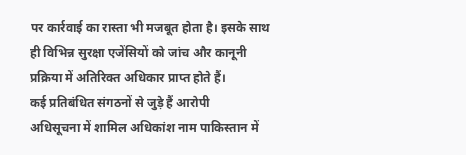पर कार्रवाई का रास्ता भी मजबूत होता है। इसके साथ ही विभिन्न सुरक्षा एजेंसियों को जांच और कानूनी प्रक्रिया में अतिरिक्त अधिकार प्राप्त होते हैं।
कई प्रतिबंधित संगठनों से जुड़े हैं आरोपी
अधिसूचना में शामिल अधिकांश नाम पाकिस्तान में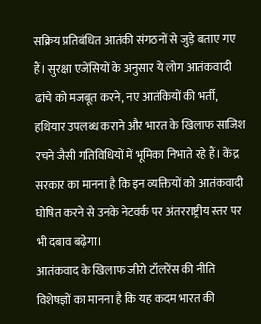सक्रिय प्रतिबंधित आतंकी संगठनों से जुड़े बताए गए हैं। सुरक्षा एजेंसियों के अनुसार ये लोग आतंकवादी ढांचे को मजबूत करने, नए आतंकियों की भर्ती, हथियार उपलब्ध कराने और भारत के खिलाफ साजिश रचने जैसी गतिविधियों में भूमिका निभाते रहे हैं। केंद्र सरकार का मानना है कि इन व्यक्तियों को आतंकवादी घोषित करने से उनके नेटवर्क पर अंतरराष्ट्रीय स्तर पर भी दबाव बढ़ेगा।
आतंकवाद के खिलाफ जीरो टॉलरेंस की नीति
विशेषज्ञों का मानना है कि यह कदम भारत की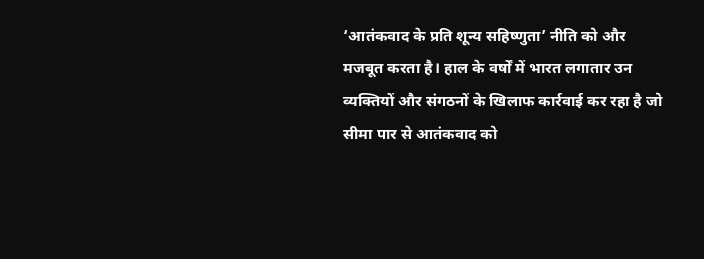‘आतंकवाद के प्रति शून्य सहिष्णुता’ नीति को और मजबूत करता है। हाल के वर्षों में भारत लगातार उन व्यक्तियों और संगठनों के खिलाफ कार्रवाई कर रहा है जो सीमा पार से आतंकवाद को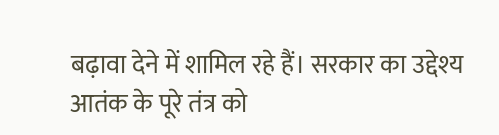बढ़ावा देने में शामिल रहे हैं। सरकार का उद्देश्य आतंक के पूरे तंत्र को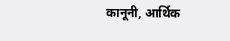कानूनी, आर्थिक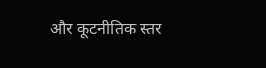और कूटनीतिक स्तर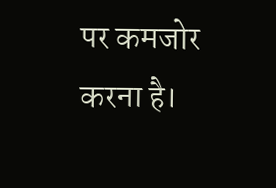पर कमजोर करना है।